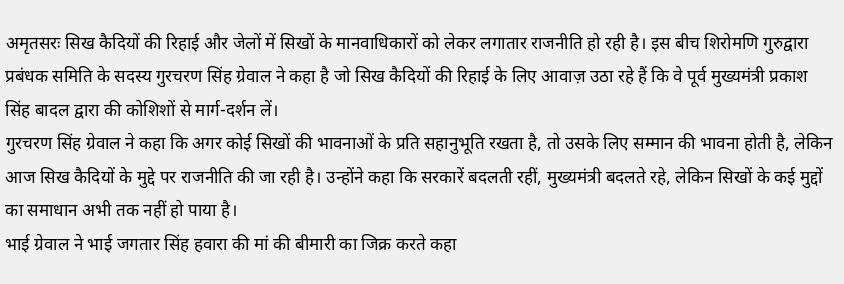अमृतसरः सिख कैदियों की रिहाई और जेलों में सिखों के मानवाधिकारों को लेकर लगातार राजनीति हो रही है। इस बीच शिरोमणि गुरुद्वारा प्रबंधक समिति के सदस्य गुरचरण सिंह ग्रेवाल ने कहा है जो सिख कैदियों की रिहाई के लिए आवाज़ उठा रहे हैं कि वे पूर्व मुख्यमंत्री प्रकाश सिंह बादल द्वारा की कोशिशों से मार्ग-दर्शन लें।
गुरचरण सिंह ग्रेवाल ने कहा कि अगर कोई सिखों की भावनाओं के प्रति सहानुभूति रखता है, तो उसके लिए सम्मान की भावना होती है, लेकिन आज सिख कैदियों के मुद्दे पर राजनीति की जा रही है। उन्होंने कहा कि सरकारें बदलती रहीं, मुख्यमंत्री बदलते रहे, लेकिन सिखों के कई मुद्दों का समाधान अभी तक नहीं हो पाया है।
भाई ग्रेवाल ने भाई जगतार सिंह हवारा की मां की बीमारी का जिक्र करते कहा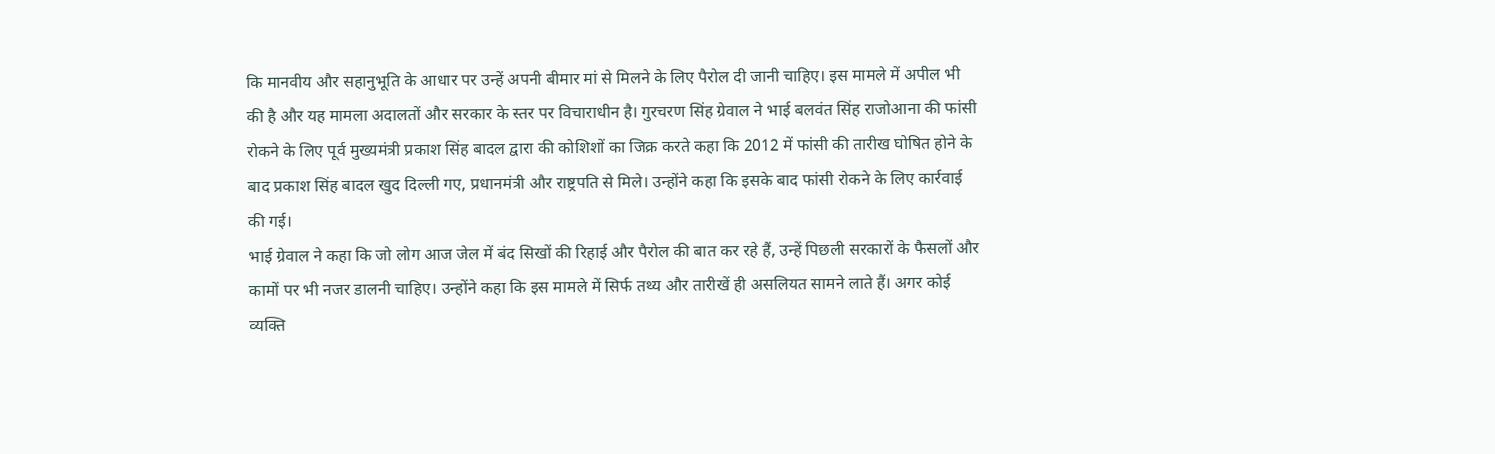कि मानवीय और सहानुभूति के आधार पर उन्हें अपनी बीमार मां से मिलने के लिए पैरोल दी जानी चाहिए। इस मामले में अपील भी की है और यह मामला अदालतों और सरकार के स्तर पर विचाराधीन है। गुरचरण सिंह ग्रेवाल ने भाई बलवंत सिंह राजोआना की फांसी रोकने के लिए पूर्व मुख्यमंत्री प्रकाश सिंह बादल द्वारा की कोशिशों का जिक्र करते कहा कि 2012 में फांसी की तारीख घोषित होने के बाद प्रकाश सिंह बादल खुद दिल्ली गए, प्रधानमंत्री और राष्ट्रपति से मिले। उन्होंने कहा कि इसके बाद फांसी रोकने के लिए कार्रवाई की गई।
भाई ग्रेवाल ने कहा कि जो लोग आज जेल में बंद सिखों की रिहाई और पैरोल की बात कर रहे हैं, उन्हें पिछली सरकारों के फैसलों और कामों पर भी नजर डालनी चाहिए। उन्होंने कहा कि इस मामले में सिर्फ तथ्य और तारीखें ही असलियत सामने लाते हैं। अगर कोई व्यक्ति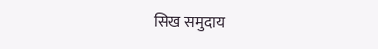सिख समुदाय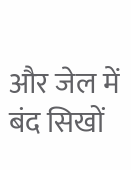और जेल में बंद सिखों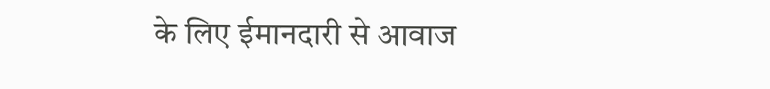के लिए ईमानदारी से आवाज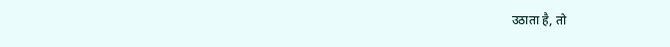उठाता है, तो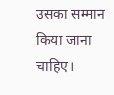उसका सम्मान किया जाना चाहिए।